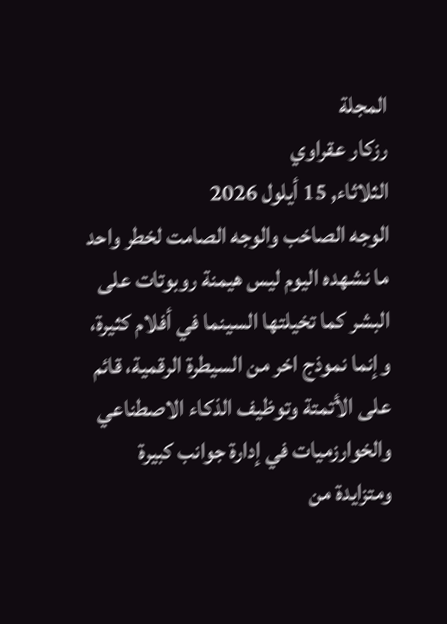المجلة
رزكار عقراوي
الثلاثاء, 15 أيلول 2026
الوجه الصاخب والوجه الصامت لخطر واحد
ما نشهده اليوم ليس هيمنة روبوتات على البشر كما تخيلتها السينما في أفلام كثيرة، وإنما نموذج اخر من السيطرة الرقمية، قائم على الأتمتة وتوظيف الذكاء الاصطناعي والخوارزميات في إدارة جوانب كبيرة ومتزايدة من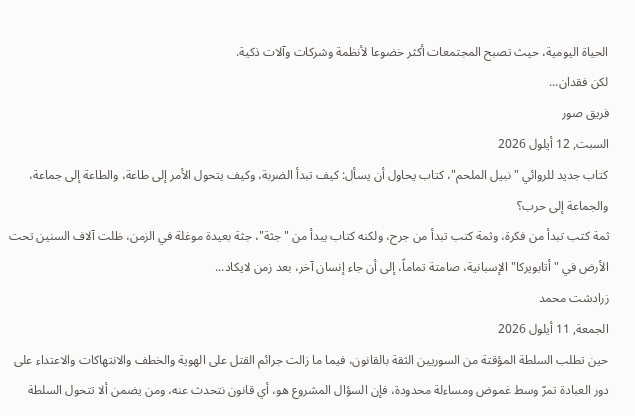الحياة اليومية، حيث تصبح المجتمعات أكثر خضوعا لأنظمة وشركات وآلات ذكية.
لكن فقدان...
فريق صور
السبت, 12 أيلول 2026
كتاب جديد للروائي "نبيل الملحم"، كتاب يحاول أن يسأل: كيف تبدأ الضربة، وكيف يتحول الأمر إلى طاعة، والطاعة إلى جماعة، والجماعة إلى حرب؟
ثمة كتب تبدأ من فكرة، وثمة كتب تبدأ من جرح، ولكنه كتاب يبدأ من "جثة"، جثة بعيدة موغلة في الزمن، ظلت آلاف السنين تحت الأرض في "أتابويركا" الإسبانية، صامتة تماماً، إلى أن جاء إنسان آخر، بعد زمن لايكاد...
زرادشت محمد
الجمعة, 11 أيلول 2026
حين تطلب السلطة المؤقتة من السوريين الثقة بالقانون، فيما ما زالت جرائم القتل على الهوية والخطف والانتهاكات والاعتداء على دور العبادة تمرّ وسط غموض ومساءلة محدودة، فإن السؤال المشروع هو، أي قانون نتحدث عنه، ومن يضمن ألا تتحول السلطة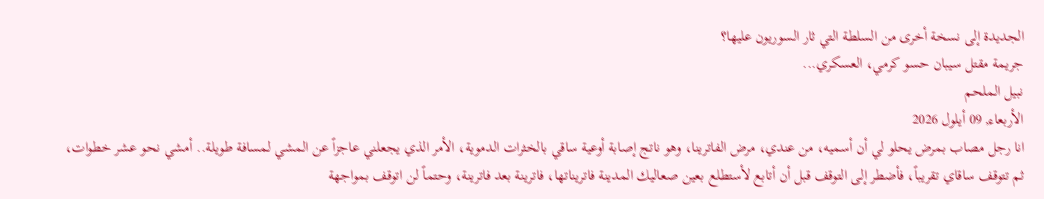الجديدة إلى نسخة أخرى من السلطة التي ثار السوريون عليها؟
جريمة مقتل سيبان حسو كرمي، العسكري...
نبيل الملحم
الأربعاء, 09 أيلول 2026
انا رجل مصاب بمرض يحلو لي أن أسميه، من عندي، مرض الفاترينا، وهو ناتج إصابة أوعية ساقي بالخثرات الدموية، الأمر الذي يجعلني عاجزاً عن المشي لمسافة طويلة.. أمشي نحو عشر خطوات، ثم تتوقف ساقاي تقريباً، فأضطر إلى التوقف قبل أن أتابع لأستطلع بعين صعاليك المدينة فاتريناتها، فاترينة بعد فاترينة، وحتماً لن اتوقف بمواجهة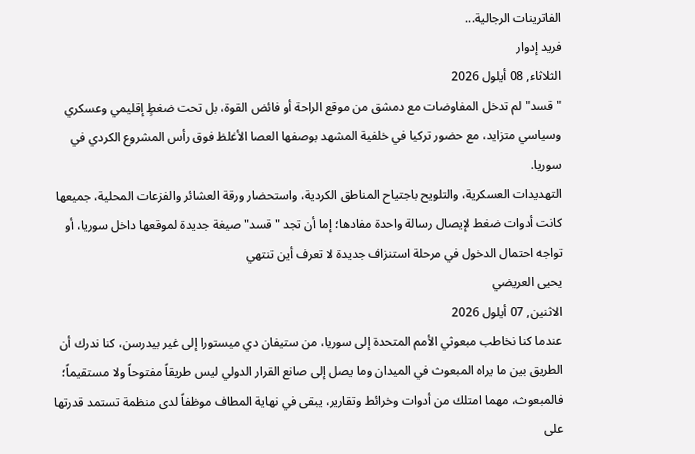الفاترينات الرجالية...
فريد إدوار
الثلاثاء, 08 أيلول 2026
"قسد" لم تدخل المفاوضات مع دمشق من موقع الراحة أو فائض القوة، بل تحت ضغطٍ إقليمي وعسكري وسياسي متزايد، مع حضور تركيا في خلفية المشهد بوصفها العصا الأغلظ فوق رأس المشروع الكردي في سوريا.
التهديدات العسكرية، والتلويح باجتياح المناطق الكردية، واستحضار ورقة العشائر والفزعات المحلية، جميعها كانت أدوات ضغط لإيصال رسالة واحدة مفادها؛ إما أن تجد "قسد" صيغة جديدة لموقعها داخل سوريا، أو تواجه احتمال الدخول في مرحلة استنزاف جديدة لا تعرف أين تنتهي
يحيى العريضي
الاثنين, 07 أيلول 2026
عندما كنا نخاطب مبعوثي الأمم المتحدة إلى سوريا، من ستيفان دي ميستورا إلى غير بيدرسن، كنا ندرك أن الطريق بين ما يراه المبعوث في الميدان وما يصل إلى صانع القرار الدولي ليس طريقاً مفتوحاً ولا مستقيماً؛ فالمبعوث، مهما امتلك من أدوات وخرائط وتقارير، يبقى في نهاية المطاف موظفاً لدى منظمة تستمد قدرتها على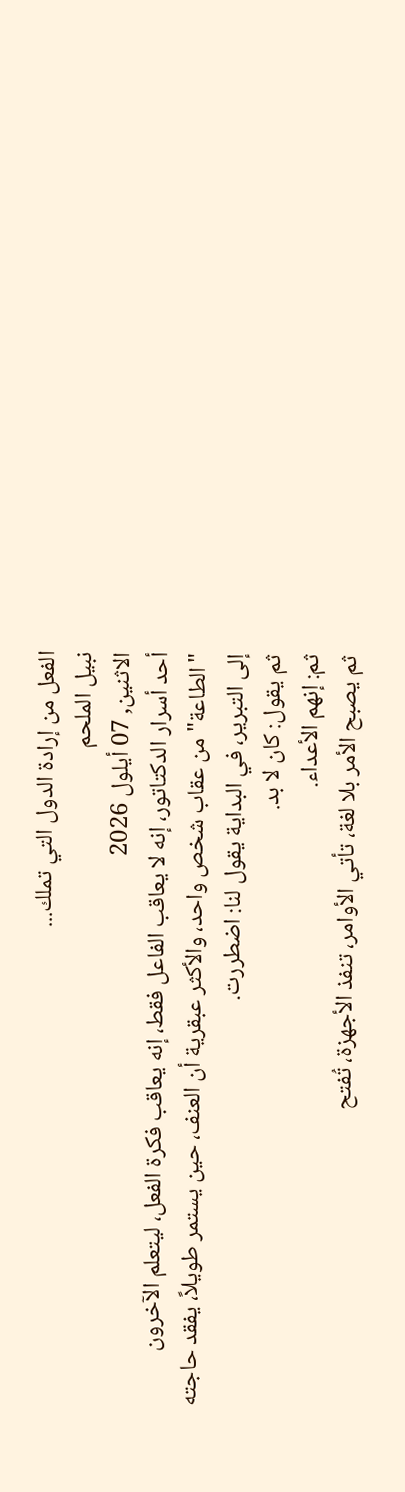الفعل من إرادة الدول التي تملك...
نبيل الملحم
الاثنين, 07 أيلول 2026
أحد أسرار الدكتاتور، إنه لا يعاقب الفاعل فقط، إنه يعاقب فكرة الفعل، ليتعلم الآخرون "الطاعة" من عقاب شخص واحد، والأكثر عبقرية أن العنف، حين يستمر طويلاً، يفقد حاجته إلى التبرير، في البداية يقول لنا: اضطررت.
ثم يقول: كان لا بد.
ثم: إنهم الأعداء.
ثم يصبح الأمر بلا لغة، تأتي الأوامر، تنفذ الأجهزة، تُفتح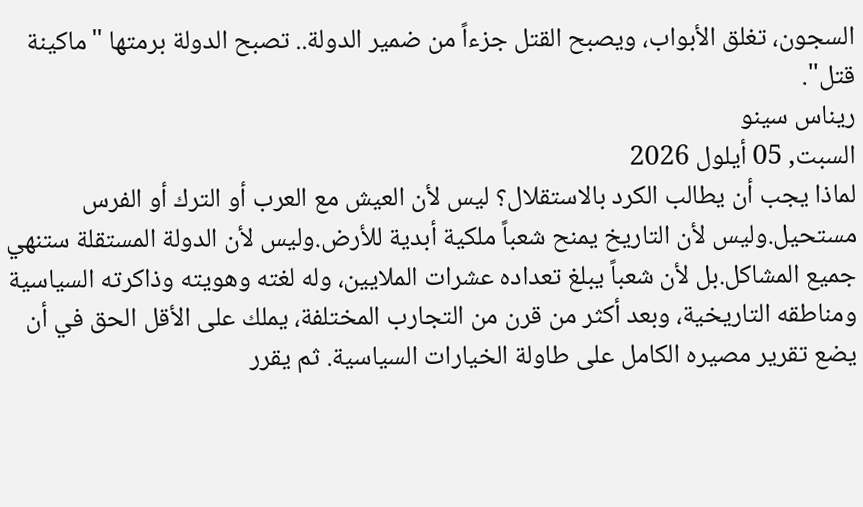السجون، تغلق الأبواب، ويصبح القتل جزءاً من ضمير الدولة.. تصبح الدولة برمتها "ماكينة قتل".
ريناس سينو
السبت, 05 أيلول 2026
لماذا يجب أن يطالب الكرد بالاستقلال؟ ليس لأن العيش مع العرب أو الترك أو الفرس مستحيل.وليس لأن التاريخ يمنح شعباً ملكية أبدية للأرض.وليس لأن الدولة المستقلة ستنهي جميع المشاكل.بل لأن شعباً يبلغ تعداده عشرات الملايين، وله لغته وهويته وذاكرته السياسية ومناطقه التاريخية، وبعد أكثر من قرن من التجارب المختلفة، يملك على الأقل الحق في أن يضع تقرير مصيره الكامل على طاولة الخيارات السياسية. ثم يقرر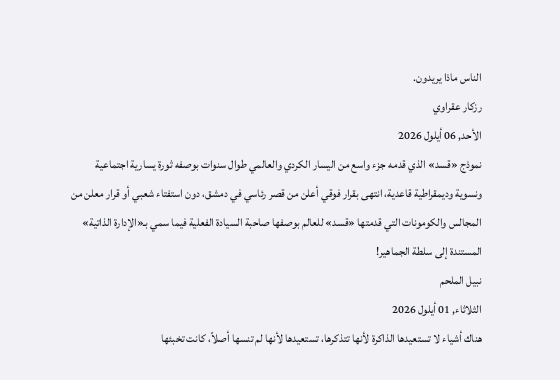الناس ماذا يريدون.
رزكار عقراوي
الأحد, 06 أيلول 2026
نموذج «قسد» الذي قدمه جزء واسع من اليسار الكردي والعالمي طوال سنوات بوصفه ثورة يسارية اجتماعية ونسوية وديمقراطية قاعدية، انتهى بقرار فوقي أعلن من قصر رئاسي في دمشق، دون استفتاء شعبي أو قرار معلن من المجالس والكومونات التي قدمتها «قسد» للعالم بوصفها صاحبة السيادة الفعلية فيما سمي بـ«الإدارة الذاتية» المستندة إلى سلطة الجماهير!
نبيل الملحم
الثلاثاء, 01 أيلول 2026
هناك أشياء لا تستعيدها الذاكرة لأنها تتذكرها، تستعيدها لأنها لم تنسها أصلاً، كانت تخبئها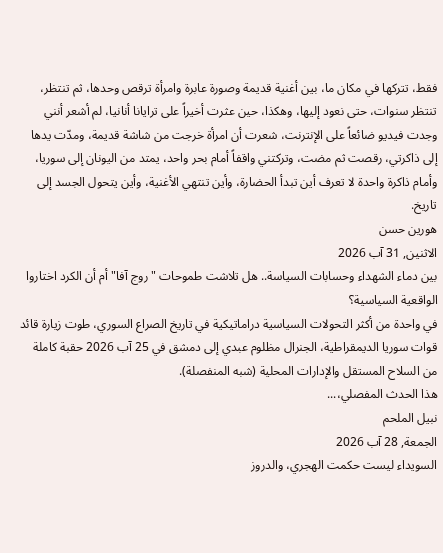فقط، تتركها في مكان ما، بين أغنية قديمة وصورة عابرة وامرأة ترقص وحدها، ثم تنتظر، تنتظر سنوات، حتى نعود إليها، وهكذا، حين عثرت أخيراً على ترايانا أنانيا، لم أشعر أنني وجدت فيديو ضائعاً على الإنترنت، شعرت أن امرأة خرجت من شاشة قديمة، ومدّت يدها إلى ذاكرتي، رقصت ثم مضت، وتركتني واقفاً أمام بحر واحد، يمتد من اليونان إلى سوريا، وأمام ذاكرة واحدة لا تعرف أين تبدأ الحضارة، وأين تنتهي الأغنية، وأين يتحول الجسد إلى تاريخ.
هورين حسن
الاثنين, 31 آب 2026
بين دماء الشهداء وحسابات السياسة.. هل تلاشت طموحات "روج آفا" أم أن الكرد اختاروا الواقعية السياسية؟
في واحدة من أكثر التحولات السياسية دراماتيكية في تاريخ الصراع السوري، طوت زيارة قائد قوات سوريا الديمقراطية، الجنرال مظلوم عبدي إلى دمشق في 25 آب 2026 حقبة كاملة من السلاح المستقل والإدارات المحلية (شبه المنفصلة).
هذا الحدث المفصلي،...
نبيل الملحم
الجمعة, 28 آب 2026
السويداء ليست حكمت الهجري، والدروز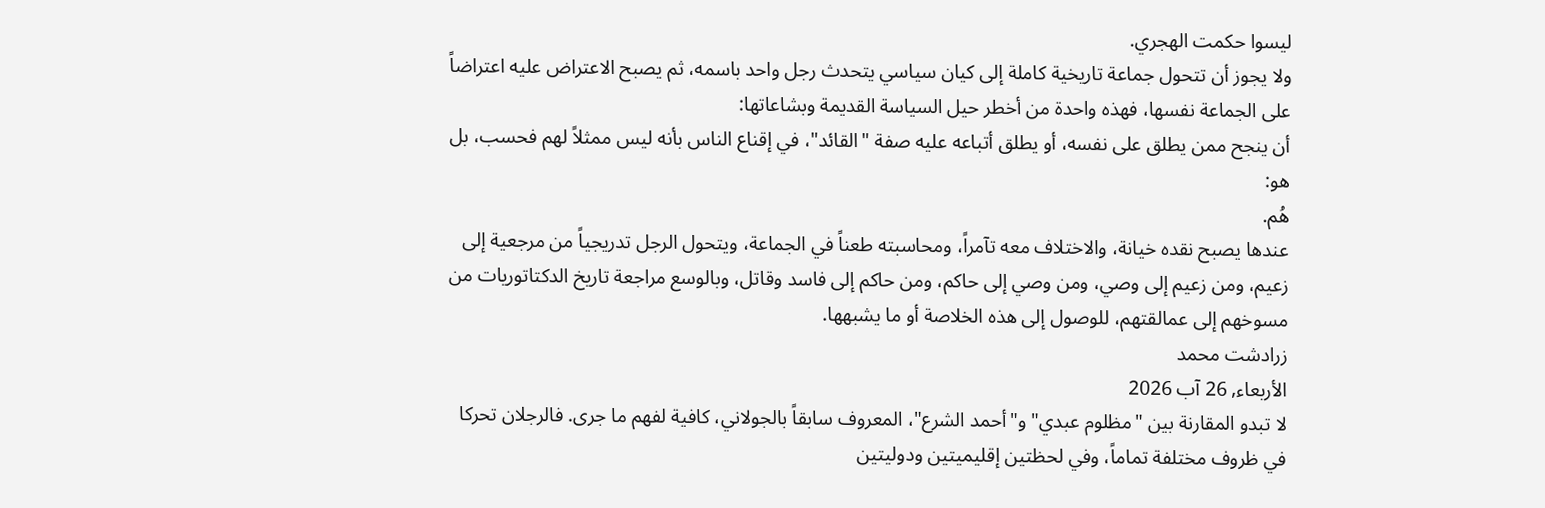ليسوا حكمت الهجري.
ولا يجوز أن تتحول جماعة تاريخية كاملة إلى كيان سياسي يتحدث رجل واحد باسمه، ثم يصبح الاعتراض عليه اعتراضاً على الجماعة نفسها، فهذه واحدة من أخطر حيل السياسة القديمة وبشاعاتها:
أن ينجح ممن يطلق على نفسه، أو يطلق أتباعه عليه صفة "القائد"، في إقناع الناس بأنه ليس ممثلاً لهم فحسب، بل هو:
هُم.
عندها يصبح نقده خيانة، والاختلاف معه تآمراً، ومحاسبته طعناً في الجماعة، ويتحول الرجل تدريجياً من مرجعية إلى زعيم، ومن زعيم إلى وصي، ومن وصي إلى حاكم، ومن حاكم إلى فاسد وقاتل، وبالوسع مراجعة تاريخ الدكتاتوريات من مسوخهم إلى عمالقتهم، للوصول إلى هذه الخلاصة أو ما يشبهها.
زرادشت محمد
الأربعاء, 26 آب 2026
لا تبدو المقارنة بين "مظلوم عبدي" و"أحمد الشرع"، المعروف سابقاً بالجولاني، كافية لفهم ما جرى. فالرجلان تحركا في ظروف مختلفة تماماً، وفي لحظتين إقليميتين ودوليتين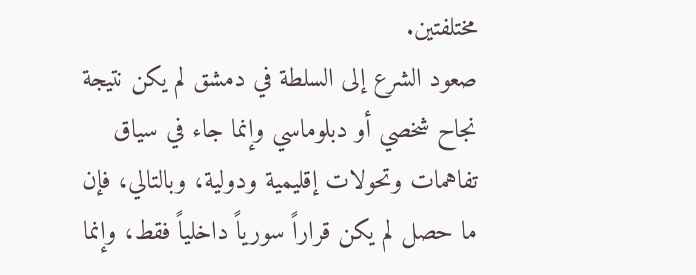مختلفتين.
صعود الشرع إلى السلطة في دمشق لم يكن نتيجة نجاح شخصي أو دبلوماسي وإنما جاء في سياق تفاهمات وتحولات إقليمية ودولية، وبالتالي، فإن ما حصل لم يكن قراراً سورياً داخلياً فقط، وإنما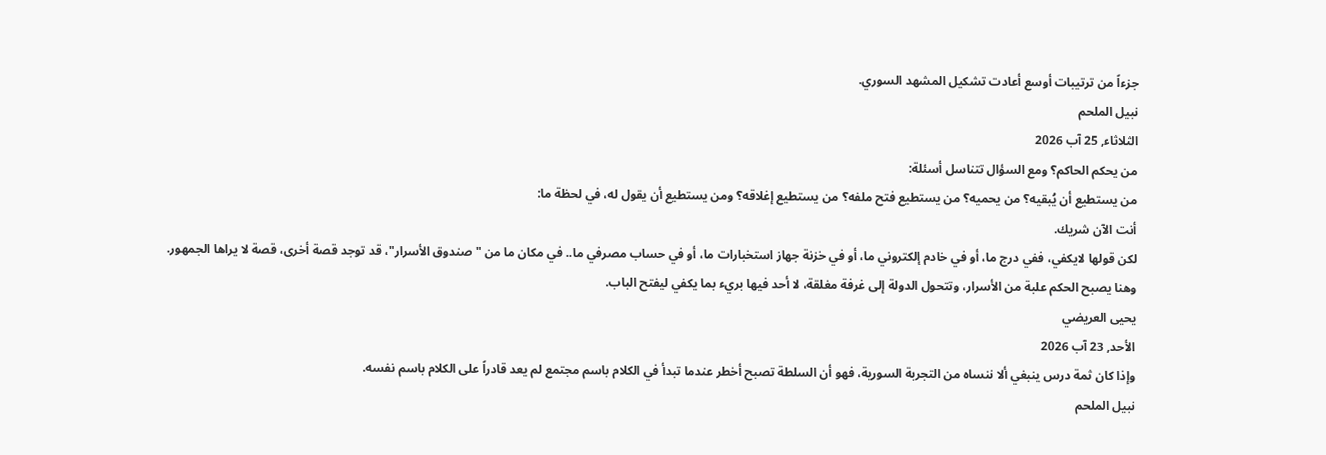جزءاً من ترتيبات أوسع أعادت تشكيل المشهد السوري.
نبيل الملحم
الثلاثاء, 25 آب 2026
من يحكم الحاكم؟ ومع السؤال تتناسل أسئلة:
من يستطيع أن يُبقيه؟ من يحميه؟ من يستطيع فتح ملفه؟ من يستطيع إغلاقه؟ ومن يستطيع أن يقول له، في لحظة ما:
أنت الآن شريك.
لكن قولها لايكفي، ففي درج ما، أو في خادم إلكتروني ما، أو في خزنة جهاز استخبارات ما، أو في حساب مصرفي ما.. في مكان ما من "صندوق الأسرار"، قد توجد قصة أخرى، قصة لا يراها الجمهور.
وهنا يصبح الحكم علبة من الأسرار، وتتحول الدولة إلى غرفة مغلقة، لا أحد فيها بريء بما يكفي ليفتح الباب.
يحيى العريضي
الأحد, 23 آب 2026
وإذا كان ثمة درس ينبغي ألا ننساه من التجربة السورية، فهو أن السلطة تصبح أخطر عندما تبدأ في الكلام باسم مجتمع لم يعد قادراً على الكلام باسم نفسه.
نبيل الملحم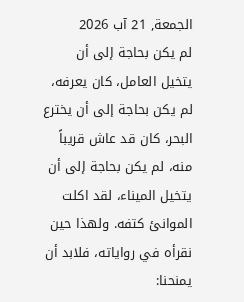الجمعة, 21 آب 2026
لم يكن بحاجة إلى أن يتخيل العامل، كان يعرفه، لم يكن بحاجة إلى أن يخترع البحر، كان قد عاش قريباً منه، لم يكن بحاجة إلى أن يتخيل الميناء، لقد اكلت الموانئ كتفه. ولهذا حين نقرأه في رواياته، فلابد أن يمنحنا: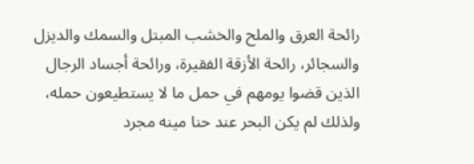رائحة العرق والملح والخشب المبتل والسمك والديزل والسجائر، رائحة الأزقة الفقيرة، ورائحة أجساد الرجال الذين قضوا يومهم في حمل ما لا يستطيعون حمله، ولذلك لم يكن البحر عند حنا مينه مجرد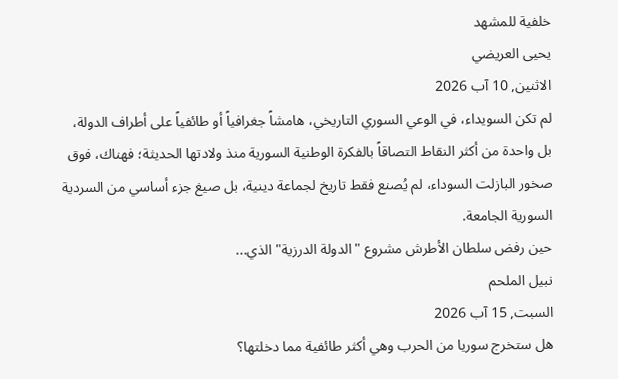خلفية للمشهد
يحيى العريضي
الاثنين, 10 آب 2026
لم تكن السويداء، في الوعي السوري التاريخي، هامشاً جغرافياً أو طائفياً على أطراف الدولة، بل واحدة من أكثر النقاط التصاقاً بالفكرة الوطنية السورية منذ ولادتها الحديثة؛ فهناك، فوق صخور البازلت السوداء، لم يُصنع فقط تاريخ لجماعة دينية، بل صيغ جزء أساسي من السردية السورية الجامعة.
حين رفض سلطان الأطرش مشروع "الدولة الدرزية" الذي...
نبيل الملحم
السبت, 15 آب 2026
هل ستخرج سوريا من الحرب وهي أكثر طائفية مما دخلتها؟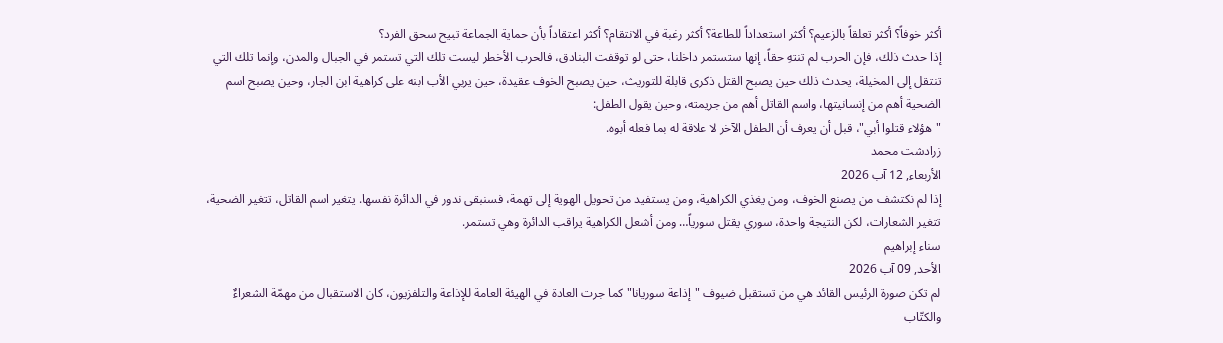أكثر خوفاً؟ أكثر تعلقاً بالزعيم؟ أكثر استعداداً للطاعة؟ أكثر رغبة في الانتقام؟ أكثر اعتقاداً بأن حماية الجماعة تبيح سحق الفرد؟
إذا حدث ذلك، فإن الحرب لم تنتهِ حقاً، إنها ستستمر داخلنا، حتى لو توقفت البنادق، فالحرب الأخطر ليست تلك التي تستمر في الجبال والمدن، وإنما تلك التي تنتقل إلى المخيلة، يحدث ذلك حين يصبح القتل ذكرى قابلة للتوريث، حين يصبح الخوف عقيدة، حين يربي الأب ابنه على كراهية ابن الجار، وحين يصبح اسم الضحية أهم من إنسانيتها، واسم القاتل أهم من جريمته، وحين يقول الطفل:
"هؤلاء قتلوا أبي"، قبل أن يعرف أن الطفل الآخر لا علاقة له بما فعله أبوه.
زرادشت محمد
الأربعاء, 12 آب 2026
إذا لم نكتشف من يصنع الخوف، ومن يغذي الكراهية، ومن يستفيد من تحويل الهوية إلى تهمة، فسنبقى ندور في الدائرة نفسها. يتغير اسم القاتل، تتغير الضحية، تتغير الشعارات، لكن النتيجة واحدة، سوري يقتل سورياً… ومن أشعل الكراهية يراقب الدائرة وهي تستمر.
سناء إبراهيم
الأحد, 09 آب 2026
لم تكن صورة الرئيس القائد هي من تستقبل ضيوف "إذاعة سوريانا" كما جرت العادة في الهيئة العامة للإذاعة والتلفزيون، كان الاستقبال من مهمّة الشعراءٌ والكتّاب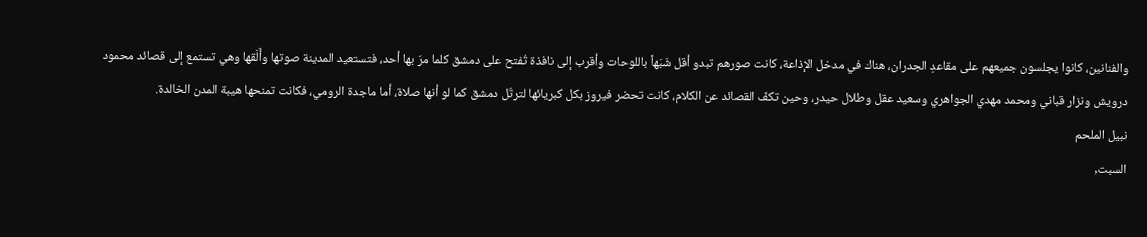والفنانين، كانوا يجلسون جميعهم على مقاعدِ الجدران، هناك في مدخل الإذاعة، كانت صورهم تبدو أقل شَبَهاً باللوحات وأقرب إلى نافذة تُفتح على دمشق كلما مرّ بها أحد، فتستعيد المدينة صوتها وأَلَقها وهي تستمع إلى قصائد محمود درويش ونزار قباني ومحمد مهدي الجواهري وسعيد عقل وطلال حيدر، وحين تكفّ القصائد عن الكلام، كانت تحضر فيروز بكل كبريائها لترتّل دمشق كما لو أنها صلاة، أما ماجدة الرومي، فكانت تمنحها هيبة المدن الخالدة.
نبيل الملحم
السبت,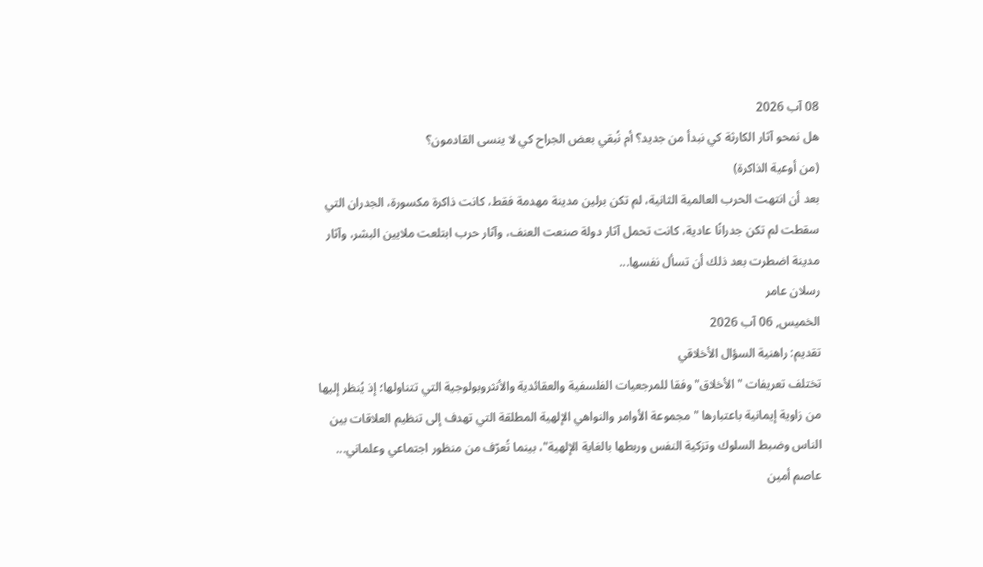08 آب 2026
هل نمحو آثار الكارثة كي نبدأ من جديد؟ أم نُبقي بعض الجراح كي لا ينسى القادمون؟
(من أوعية الذاكرة)
بعد أن انتهت الحرب العالمية الثانية، لم تكن برلين مدينة مهدمة فقط، كانت ذاكرة مكسورة، الجدران التي سقطت لم تكن جدرانًا عادية، كانت تحمل آثار دولة صنعت العنف، وآثار حرب ابتلعت ملايين البشر، وآثار مدينة اضطرت بعد ذلك أن تسأل نفسها...
رسلان عامر
الخميس, 06 آب 2026
تقديم: راهنية السؤال الأخلاقي
تختلف تعريفات "الأخلاق" وفقا للمرجعيات الفلسفية والعقائدية والأنثروبولوجية التي تتناولها؛ إذ يُنظر إليها من زاوية إيمانية باعتبارها "مجموعة الأوامر والنواهي الإلهية المطلقة التي تهدف إلى تنظيم العلاقات بين الناس وضبط السلوك وتزكية النفس وربطها بالغاية الإلهية"، بينما تُعرّف من منظور اجتماعي وعلماني...
عاصم أمين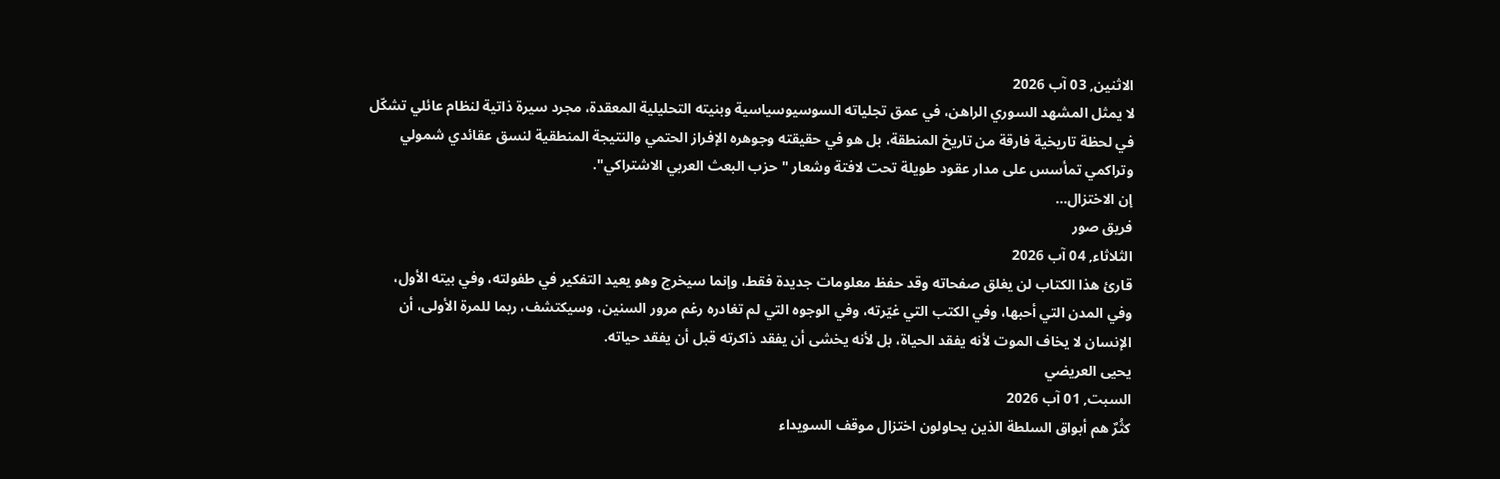الاثنين, 03 آب 2026
لا يمثل المشهد السوري الراهن، في عمق تجلياته السوسيوسياسية وبنيته التحليلية المعقدة، مجرد سيرة ذاتية لنظام عائلي تشكّل في لحظة تاريخية فارقة من تاريخ المنطقة، بل هو في حقيقته وجوهره الإفراز الحتمي والنتيجة المنطقية لنسق عقائدي شمولي وتراكمي تمأسس على مدار عقود طويلة تحت لافتة وشعار "حزب البعث العربي الاشتراكي".
إن الاختزال...
فريق صور
الثلاثاء, 04 آب 2026
قارئ هذا الكتاب لن يغلق صفحاته وقد حفظ معلومات جديدة فقط، وإنما سيخرج وهو يعيد التفكير في طفولته، وفي بيته الأول، وفي المدن التي أحبها، وفي الكتب التي غيّرته، وفي الوجوه التي لم تغادره رغم مرور السنين، وسيكتشف، ربما للمرة الأولى، أن الإنسان لا يخاف الموت لأنه يفقد الحياة، بل لأنه يخشى أن يفقد ذاكرته قبل أن يفقد حياته.
يحيى العريضي
السبت, 01 آب 2026
كثُرٌ هم أبواق السلطة الذين يحاولون اختزال موقف السويداء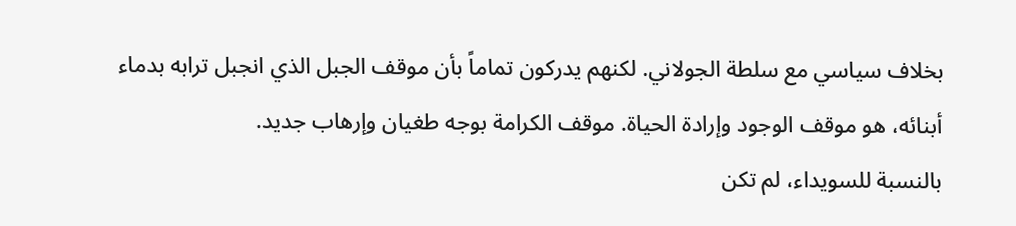بخلاف سياسي مع سلطة الجولاني. لكنهم يدركون تماماً بأن موقف الجبل الذي انجبل ترابه بدماء أبنائه، هو موقف الوجود وإرادة الحياة. موقف الكرامة بوجه طغيان وإرهاب جديد.
بالنسبة للسويداء، لم تكن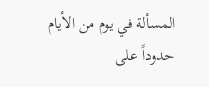المسألة في يوم من الأيام حدوداً على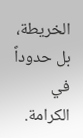الخريطة، بل حدوداً في الكرامة.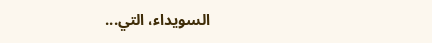السويداء، التي...